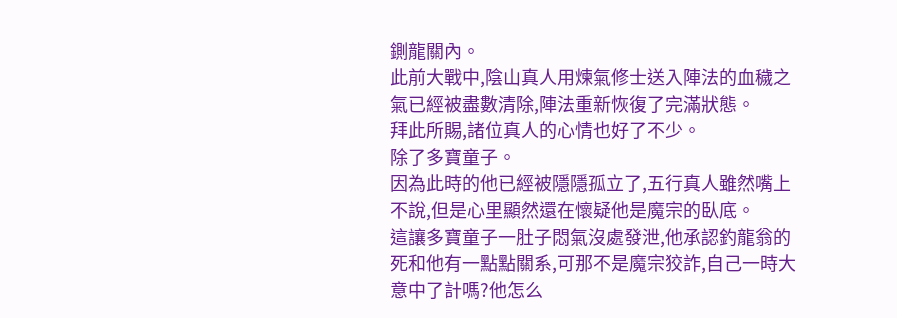鍘龍關內。
此前大戰中,陰山真人用煉氣修士送入陣法的血穢之氣已經被盡數清除,陣法重新恢復了完滿狀態。
拜此所賜,諸位真人的心情也好了不少。
除了多寶童子。
因為此時的他已經被隱隱孤立了,五行真人雖然嘴上不說,但是心里顯然還在懷疑他是魔宗的臥底。
這讓多寶童子一肚子悶氣沒處發泄,他承認釣龍翁的死和他有一點點關系,可那不是魔宗狡詐,自己一時大意中了計嗎?他怎么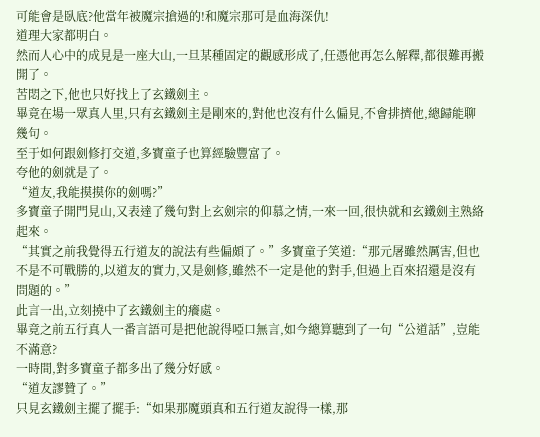可能會是臥底?他當年被魔宗搶過的!和魔宗那可是血海深仇!
道理大家都明白。
然而人心中的成見是一座大山,一旦某種固定的觀感形成了,任憑他再怎么解釋,都很難再搬開了。
苦悶之下,他也只好找上了玄鐵劍主。
畢竟在場一眾真人里,只有玄鐵劍主是剛來的,對他也沒有什么偏見,不會排擠他,總歸能聊幾句。
至于如何跟劍修打交道,多寶童子也算經驗豐富了。
夸他的劍就是了。
“道友,我能摸摸你的劍嗎?”
多寶童子開門見山,又表達了幾句對上玄劍宗的仰慕之情,一來一回,很快就和玄鐵劍主熟絡起來。
“其實之前我覺得五行道友的說法有些偏頗了。”多寶童子笑道:“那元屠雖然厲害,但也不是不可戰勝的,以道友的實力,又是劍修,雖然不一定是他的對手,但過上百來招還是沒有問題的。”
此言一出,立刻撓中了玄鐵劍主的癢處。
畢竟之前五行真人一番言語可是把他說得啞口無言,如今總算聽到了一句“公道話”,豈能不滿意?
一時間,對多寶童子都多出了幾分好感。
“道友謬贊了。”
只見玄鐵劍主擺了擺手:“如果那魔頭真和五行道友說得一樣,那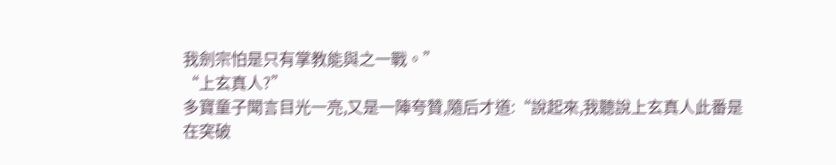我劍宗怕是只有掌教能與之一戰。”
“上玄真人?”
多寶童子聞言目光一亮,又是一陣夸贊,隨后才道:“說起來,我聽說上玄真人此番是在突破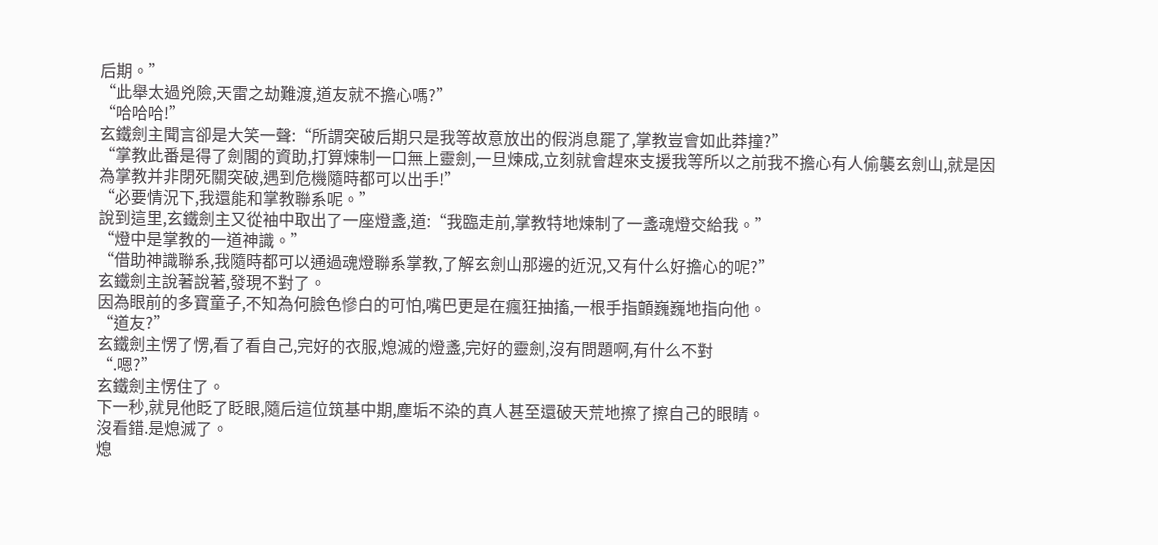后期。”
“此舉太過兇險,天雷之劫難渡,道友就不擔心嗎?”
“哈哈哈!”
玄鐵劍主聞言卻是大笑一聲:“所謂突破后期只是我等故意放出的假消息罷了,掌教豈會如此莽撞?”
“掌教此番是得了劍閣的資助,打算煉制一口無上靈劍,一旦煉成,立刻就會趕來支援我等所以之前我不擔心有人偷襲玄劍山,就是因為掌教并非閉死關突破,遇到危機隨時都可以出手!”
“必要情況下,我還能和掌教聯系呢。”
說到這里,玄鐵劍主又從袖中取出了一座燈盞,道:“我臨走前,掌教特地煉制了一盞魂燈交給我。”
“燈中是掌教的一道神識。”
“借助神識聯系,我隨時都可以通過魂燈聯系掌教,了解玄劍山那邊的近況,又有什么好擔心的呢?”
玄鐵劍主說著說著,發現不對了。
因為眼前的多寶童子,不知為何臉色慘白的可怕,嘴巴更是在瘋狂抽搐,一根手指顫巍巍地指向他。
“道友?”
玄鐵劍主愣了愣,看了看自己,完好的衣服,熄滅的燈盞,完好的靈劍,沒有問題啊,有什么不對
“.嗯?”
玄鐵劍主愣住了。
下一秒,就見他眨了眨眼,隨后這位筑基中期,塵垢不染的真人甚至還破天荒地擦了擦自己的眼睛。
沒看錯.是熄滅了。
熄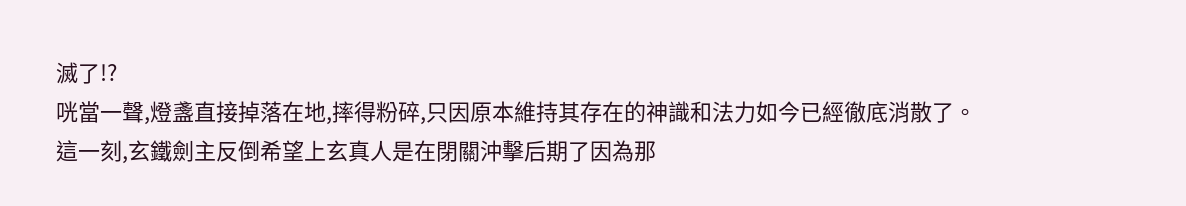滅了!?
咣當一聲,燈盞直接掉落在地,摔得粉碎,只因原本維持其存在的神識和法力如今已經徹底消散了。
這一刻,玄鐵劍主反倒希望上玄真人是在閉關沖擊后期了因為那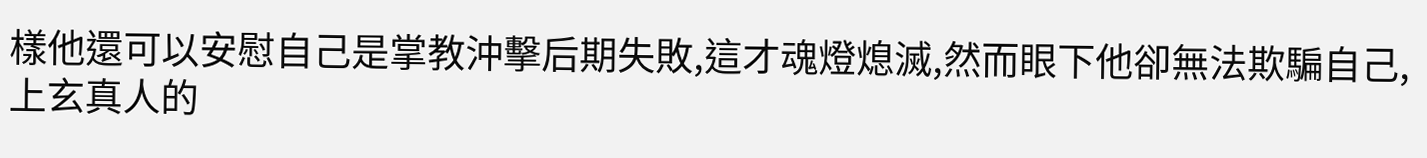樣他還可以安慰自己是掌教沖擊后期失敗,這才魂燈熄滅,然而眼下他卻無法欺騙自己,上玄真人的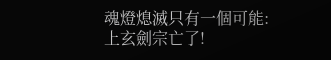魂燈熄滅只有一個可能:
上玄劍宗亡了!